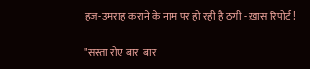हज-उमराह कराने के नाम पर हो रही है ठगी - ख़ास रिपोर्ट !

"सस्ता रोए बार  बार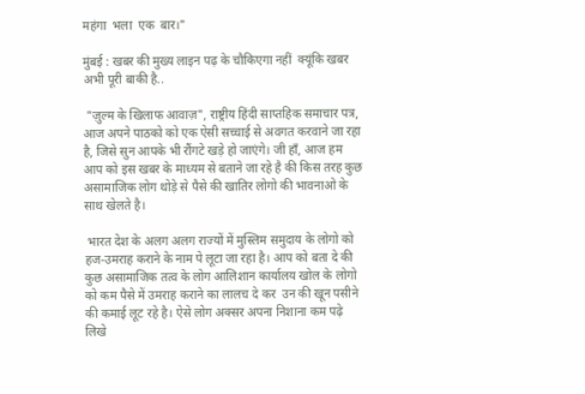महंगा  भला  एक  बार।"

मुंबई : खबर की मुख्य लाइन पढ़ के चौकिएगा नहीं  क्यूंकि खबर अभी पूरी बाकी है..

 "ज़ुल्म के खिलाफ आवाज़", राष्ट्रीय हिंदी साप्तहिक समाचार पत्र, आज अपने पाठको को एक ऐसी सच्चाई से अवगत करवाने जा रहा है, जिसे सुन आपके भी रौंगटे खड़े हो जाएंगे। जी हाँ, आज हम आप को इस खबर के माध्यम से बताने जा रहे है की किस तरह कुछ असामाजिक लोग थोड़े से पैसे की खातिर लोगो की भावनाओ के साथ खेलते है।

 भारत देश के अलग अलग राज्यों में मुस्लिम समुदाय के लोगो को हज-उमराह कराने के नाम पे लूटा जा रहा है। आप को बता दे की कुछ असामाजिक तत्व के लोग आलिशान कार्यालय खोल के लोगो को कम पैसे में उमराह कराने का लालच दे कर  उन की खून पसीने की कमाई लूट रहे है। ऐसे लोग अक्सर अपना निशाना कम पढ़े लिखे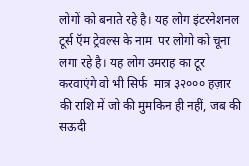लोगों को बनाते रहे है। यह लोग इंटरनेशनल टूर्स ऍम ट्रेवल्स के नाम  पर लोगो को चूना लगा रहे है। यह लोग उमराह का टूर करवाएंगे वो भी सिर्फ  मात्र ३२००० हज़ार की राशि में जो की मुमकिन ही नहीं, जब की सऊदी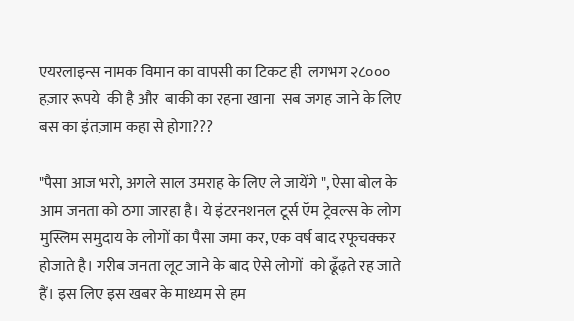एयरलाइन्स नामक विमान का वापसी का टिकट ही  लगभग २८००० हज़ार रूपये  की है और  बाकी का रहना खाना  सब जगह जाने के लिए बस का इंतज़ाम कहा से होगा???

"पैसा आज भरो, अगले साल उमराह के लिए ले जायेंगे ", ऐसा बोल के आम जनता को ठगा जारहा है। ये इंटरनशनल टूर्स ऍम ट्रेवल्स के लोग मुस्लिम समुदाय के लोगों का पैसा जमा कर, एक वर्ष बाद रफूचक्कर होजाते है। गरीब जनता लूट जाने के बाद ऐसे लोगों  को ढूँढ़ते रह जाते हैं। इस लिए इस खबर के माध्यम से हम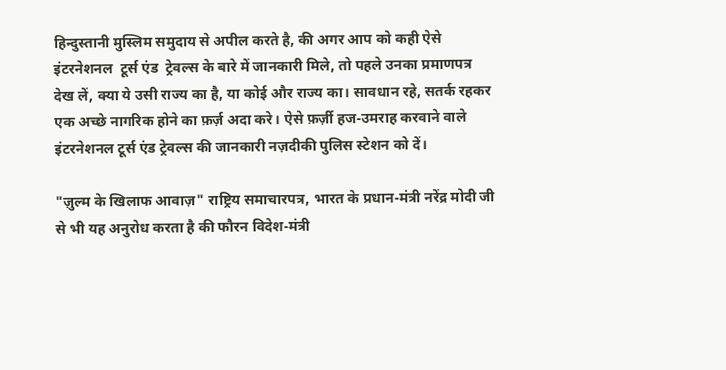हिन्दुस्तानी मुस्लिम समुदाय से अपील करते है, की अगर आप को कही ऐसे इंटरनेशनल  टूर्स एंड  ट्रेवल्स के बारे में जानकारी मिले, तो पहले उनका प्रमाणपत्र देख लें, क्या ये उसी राज्य का है, या कोई और राज्य का। सावधान रहे, सतर्क रहकर एक अच्छे नागरिक होने का फ़र्ज़ अदा करे। ऐसे फ़र्ज़ी हज-उमराह करवाने वाले इंटरनेशनल टूर्स एंड ट्रेवल्स की जानकारी नज़दीकी पुलिस स्टेशन को दें।

"ज़ुल्म के खिलाफ आवाज़" राष्ट्रिय समाचारपत्र, भारत के प्रधान-मंत्री नरेंद्र मोदी जी से भी यह अनुरोध करता है की फौरन विदेश-मंत्री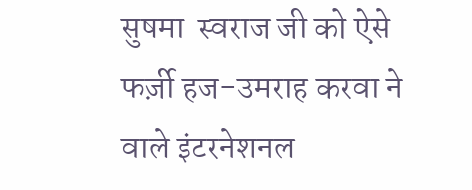सुषमा  स्वराज जी को ऐसे फर्ज़ी हज-उमराह करवा ने वाले इंटरनेशनल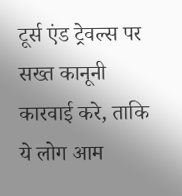टूर्स एंड ट्रेवल्स पर सख्त कानूनी कारवाई करे, ताकि ये लोग आम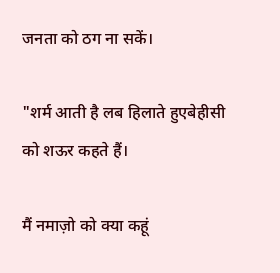जनता को ठग ना सकें।

"शर्म आती है लब हिलाते हुएबेहीसी को शऊर कहते हैं।

मैं नमाज़ो को क्या कहूं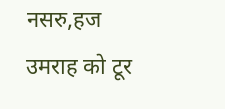नसरु,हज उमराह को टूर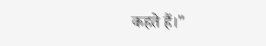कहते हैं।"